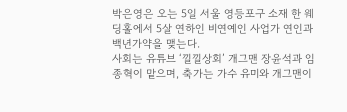박은영은 오는 5일 서울 영등포구 소재 한 웨딩홀에서 5살 연하인 비연예인 사업가 연인과 백년가약을 맺는다.
사회는 유튜브 ‘낄낄상회’ 개그맨 장윤석과 임종혁이 맡으며, 축가는 가수 유미와 개그맨이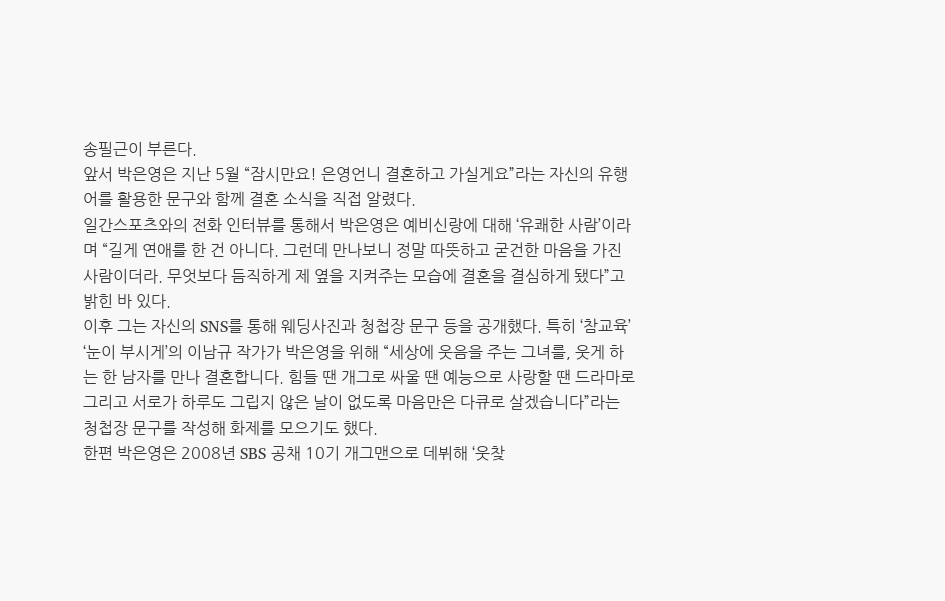송필근이 부른다.
앞서 박은영은 지난 5월 “잠시만요! 은영언니 결혼하고 가실게요”라는 자신의 유행어를 활용한 문구와 함께 결혼 소식을 직접 알렸다.
일간스포츠와의 전화 인터뷰를 통해서 박은영은 예비신랑에 대해 ‘유쾌한 사람’이라며 “길게 연애를 한 건 아니다. 그런데 만나보니 정말 따뜻하고 굳건한 마음을 가진 사람이더라. 무엇보다 듬직하게 제 옆을 지켜주는 모습에 결혼을 결심하게 됐다”고 밝힌 바 있다.
이후 그는 자신의 SNS를 통해 웨딩사진과 청첩장 문구 등을 공개했다. 특히 ‘참교육’ ‘눈이 부시게’의 이남규 작가가 박은영을 위해 “세상에 웃음을 주는 그녀를, 웃게 하는 한 남자를 만나 결혼합니다. 힘들 땐 개그로 싸울 땐 예능으로 사랑할 땐 드라마로 그리고 서로가 하루도 그립지 않은 날이 없도록 마음만은 다큐로 살겠습니다”라는 청첩장 문구를 작성해 화제를 모으기도 했다.
한편 박은영은 2008년 SBS 공채 10기 개그맨으로 데뷔해 ‘웃찾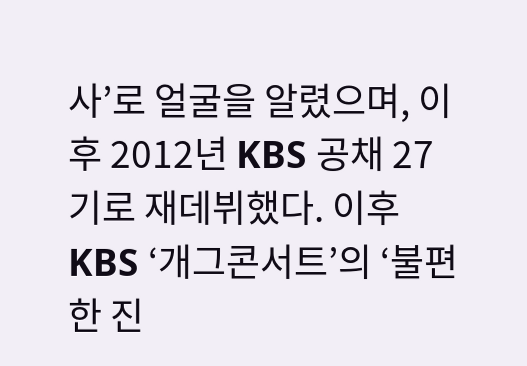사’로 얼굴을 알렸으며, 이후 2012년 KBS 공채 27기로 재데뷔했다. 이후 KBS ‘개그콘서트’의 ‘불편한 진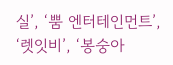실’, ‘뿜 엔터테인먼트’, ‘렛잇비’, ‘봉숭아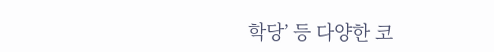학당’ 등 다양한 코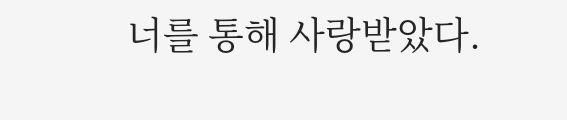너를 통해 사랑받았다.